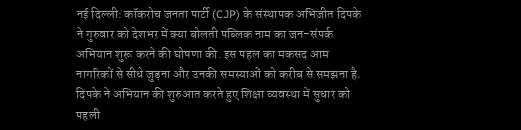नई दिल्ली: कॉकरोच जनता पार्टी (CJP) के संस्थापक अभिजीत दिपके ने गुरुवार को देशभर में क्या बोलती पब्लिक नाम का जन-संपर्क अभियान शुरू करने की घोषणा की. इस पहल का मकसद आम नागरिकों से सीधे जुड़ना और उनकी समस्याओं को करीब से समझना है. दिपके ने अभियान की शुरुआत करते हुए शिक्षा व्यवस्था में सुधार को पहली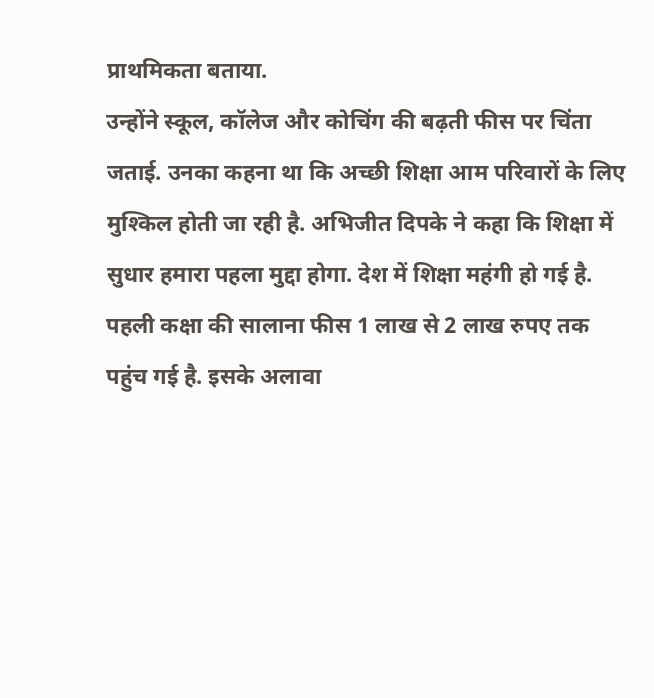प्राथमिकता बताया.
उन्होंने स्कूल, कॉलेज और कोचिंग की बढ़ती फीस पर चिंता जताई. उनका कहना था कि अच्छी शिक्षा आम परिवारों के लिए मुश्किल होती जा रही है. अभिजीत दिपके ने कहा कि शिक्षा में सुधार हमारा पहला मुद्दा होगा. देश में शिक्षा महंगी हो गई है. पहली कक्षा की सालाना फीस 1 लाख से 2 लाख रुपए तक पहुंच गई है. इसके अलावा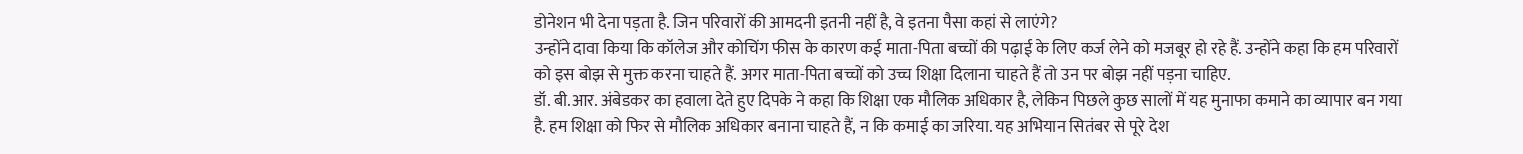डोनेशन भी देना पड़ता है. जिन परिवारों की आमदनी इतनी नहीं है, वे इतना पैसा कहां से लाएंगे?
उन्होंने दावा किया कि कॉलेज और कोचिंग फीस के कारण कई माता-पिता बच्चों की पढ़ाई के लिए कर्ज लेने को मजबूर हो रहे हैं. उन्होंने कहा कि हम परिवारों को इस बोझ से मुक्त करना चाहते हैं. अगर माता-पिता बच्चों को उच्च शिक्षा दिलाना चाहते हैं तो उन पर बोझ नहीं पड़ना चाहिए.
डॉ. बी.आर. अंबेडकर का हवाला देते हुए दिपके ने कहा कि शिक्षा एक मौलिक अधिकार है, लेकिन पिछले कुछ सालों में यह मुनाफा कमाने का व्यापार बन गया है. हम शिक्षा को फिर से मौलिक अधिकार बनाना चाहते हैं, न कि कमाई का जरिया. यह अभियान सितंबर से पूरे देश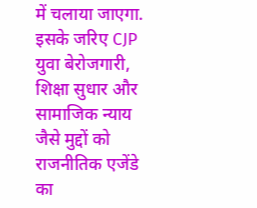में चलाया जाएगा. इसके जरिए CJP युवा बेरोजगारी, शिक्षा सुधार और सामाजिक न्याय जैसे मुद्दों को राजनीतिक एजेंडे का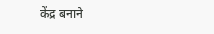केंद्र बनाने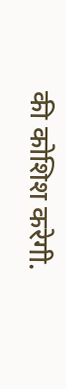की कोशिश करेगी.